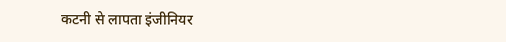कटनी से लापता इंजीनियर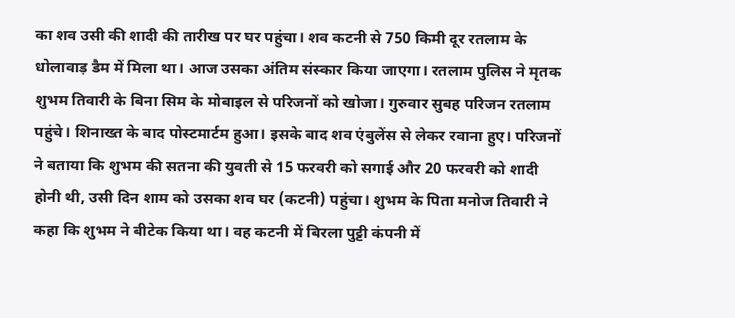का शव उसी की शादी की तारीख पर घर पहुंचा। शव कटनी से 750 किमी दूर रतलाम के धोलावाड़ डैम में मिला था। आज उसका अंतिम संस्कार किया जाएगा। रतलाम पुलिस ने मृतक शुभम तिवारी के बिना सिम के मोबाइल से परिजनों को खोजा। गुरुवार सुबह परिजन रतलाम पहुंचे। शिनाख्त के बाद पोस्टमार्टम हुआ। इसके बाद शव एंबुलेंस से लेकर रवाना हुए। परिजनों ने बताया कि शुभम की सतना की युवती से 15 फरवरी को सगाई और 20 फरवरी को शादी होनी थी, उसी दिन शाम को उसका शव घर (कटनी) पहुंचा। शुभम के पिता मनोज तिवारी ने कहा कि शुभम ने बीटेक किया था। वह कटनी में बिरला पुट्टी कंपनी में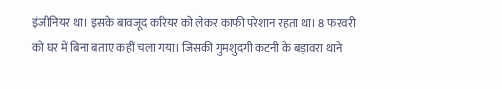इंजीनियर था। इसके बावजूद करियर को लेकर काफी परेशान रहता था। 8 फरवरी को घर में बिना बताए कहीं चला गया। जिसकी गुमशुदगी कटनी के बड़ावरा थाने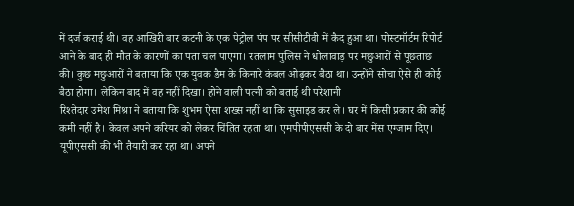में दर्ज कराई थी। वह आखिरी बार कटनी के एक पेट्रोल पंप पर सीसीटीवी में कैद हुआ था। पोस्टमॉर्टम रिपोर्ट आने के बाद ही मौत के कारणों का पता चल पाएगा। रतलाम पुलिस ने धोलावाड़ पर मछुआरों से पूछताछ की। कुछ मछुआरों ने बताया कि एक युवक डैम के किनारे कंबल ओढ़कर बैठा था। उन्होंने सोचा ऐसे ही कोई बैठा होगा। लेकिन बाद में वह नहीं दिखा। होने वाली पत्नी को बताई थी परेशानी
रिश्तेदार उमेश मिश्रा ने बताया कि शुभम ऐसा शख्स नहीं था कि सुसाइड कर ले। घर में किसी प्रकार की कोई कमी नहीं है। केवल अपने करियर को लेकर चिंतित रहता था। एमपीपीएससी के दो बार मेंस एग्जाम दिए। यूपीएससी की भी तैयारी कर रहा था। अपने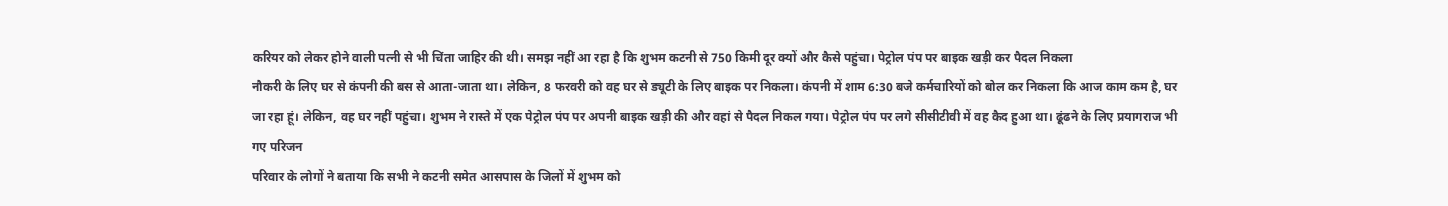करियर को लेकर होने वाली पत्नी से भी चिंता जाहिर की थी। समझ नहीं आ रहा है कि शुभम कटनी से 750 किमी दूर क्यों और कैसे पहुंचा। पेट्रोल पंप पर बाइक खड़ी कर पैदल निकला
नौकरी के लिए घर से कंपनी की बस से आता-जाता था। लेकिन, 8 फरवरी को वह घर से ड्यूटी के लिए बाइक पर निकला। कंपनी में शाम 6:30 बजे कर्मचारियों को बोल कर निकला कि आज काम कम है, घर जा रहा हूं। लेकिन, वह घर नहीं पहुंचा। शुभम ने रास्ते में एक पेट्रोल पंप पर अपनी बाइक खड़ी की और वहां से पैदल निकल गया। पेट्रोल पंप पर लगे सीसीटीवी में वह कैद हुआ था। ढूंढने के लिए प्रयागराज भी गए परिजन
परिवार के लोगों ने बताया कि सभी ने कटनी समेत आसपास के जिलों में शुभम को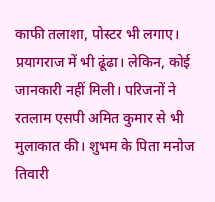काफी तलाशा, पोस्टर भी लगाए। प्रयागराज में भी ढूंढा। लेकिन, कोई जानकारी नहीं मिली। परिजनों ने रतलाम एसपी अमित कुमार से भी मुलाकात की। शुभम के पिता मनोज तिवारी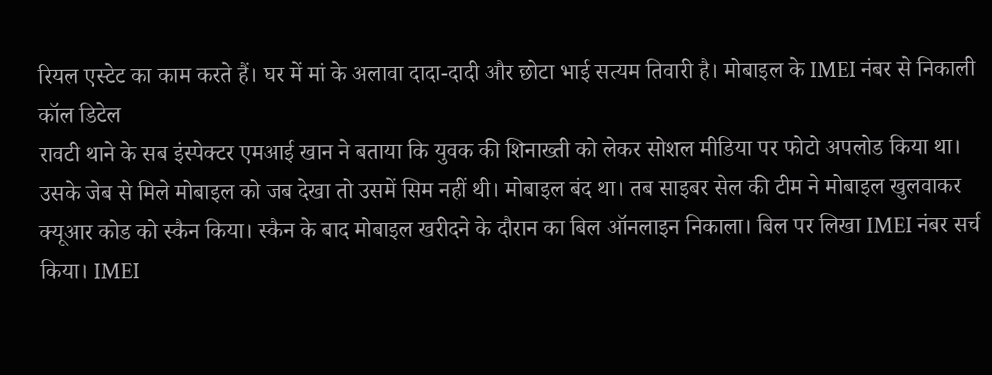रियल एस्टेट का काम करते हैं। घर में मां के अलावा दादा-दादी और छोटा भाई सत्यम तिवारी है। मोबाइल के IMEI नंबर से निकाली कॉल डिटेल
रावटी थाने के सब इंस्पेक्टर एमआई खान ने बताया कि युवक की शिनाख्ती को लेकर सोशल मीडिया पर फोटो अपलोड किया था। उसके जेब से मिले मोबाइल को जब देखा तो उसमें सिम नहीं थी। मोबाइल बंद था। तब साइबर सेल की टीम ने मोबाइल खुलवाकर क्यूआर कोड को स्कैन किया। स्कैन के बाद मोबाइल खरीदने के दौरान का बिल ऑनलाइन निकाला। बिल पर लिखा IMEI नंबर सर्च किया। IMEI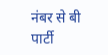नंबर से बी पार्टी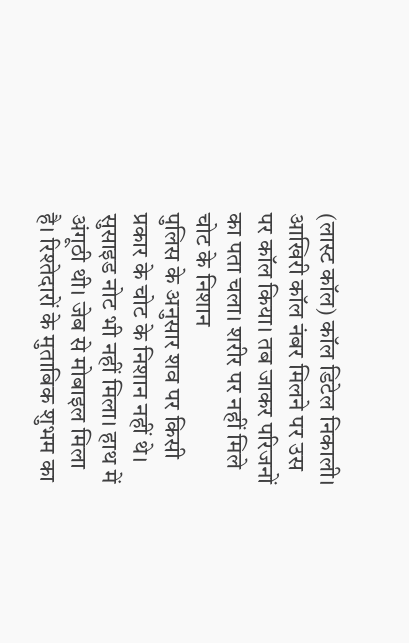(लास्ट कॉल) कॉल डिटेल निकाली। आखिरी कॉल नंबर मिलने पर उस पर कॉल किया। तब जाकर परिजनों का पता चला। शरीर पर नहीं मिले चोट के निशान
पुलिस के अनुसार शव पर किसी प्रकार के चोट के निशान नहीं थे। सुसाइड नोट भी नहीं मिला। हाथ में अंगूठी थी। जेब से मोबाइल मिला है। रिश्तेदारों के मुताबिक शुभम का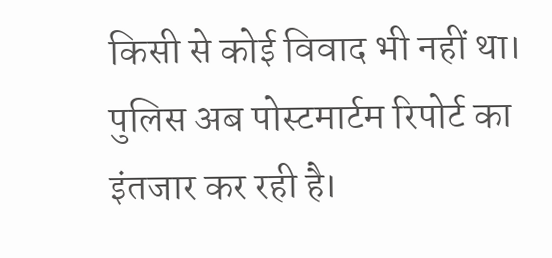किसी से कोई विवाद भी नहीं था। पुलिस अब पोस्टमार्टम रिपोर्ट का इंतजार कर रही है।